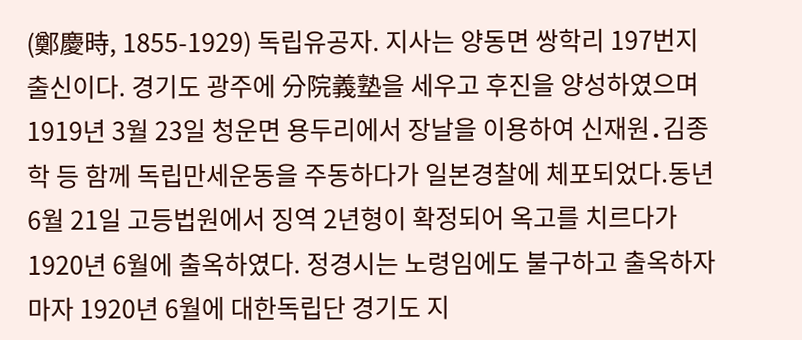(鄭慶時, 1855-1929) 독립유공자. 지사는 양동면 쌍학리 197번지 출신이다. 경기도 광주에 分院義塾을 세우고 후진을 양성하였으며 1919년 3월 23일 청운면 용두리에서 장날을 이용하여 신재원․김종학 등 함께 독립만세운동을 주동하다가 일본경찰에 체포되었다.동년 6월 21일 고등법원에서 징역 2년형이 확정되어 옥고를 치르다가 1920년 6월에 출옥하였다. 정경시는 노령임에도 불구하고 출옥하자마자 1920년 6월에 대한독립단 경기도 지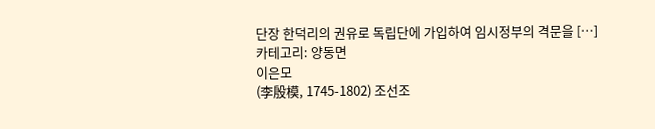단장 한덕리의 권유로 독립단에 가입하여 임시정부의 격문을 […]
카테고리: 양동면
이은모
(李殷模, 1745-1802) 조선조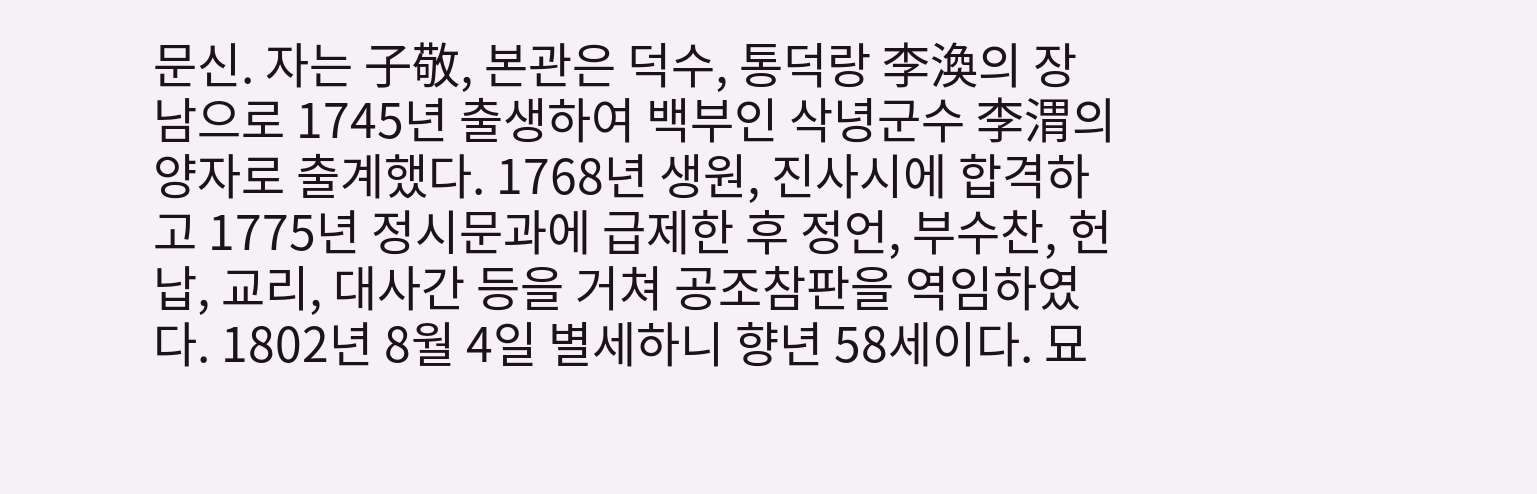문신. 자는 子敬, 본관은 덕수, 통덕랑 李渙의 장남으로 1745년 출생하여 백부인 삭녕군수 李渭의 양자로 출계했다. 1768년 생원, 진사시에 합격하고 1775년 정시문과에 급제한 후 정언, 부수찬, 헌납, 교리, 대사간 등을 거쳐 공조참판을 역임하였다. 1802년 8월 4일 별세하니 향년 58세이다. 묘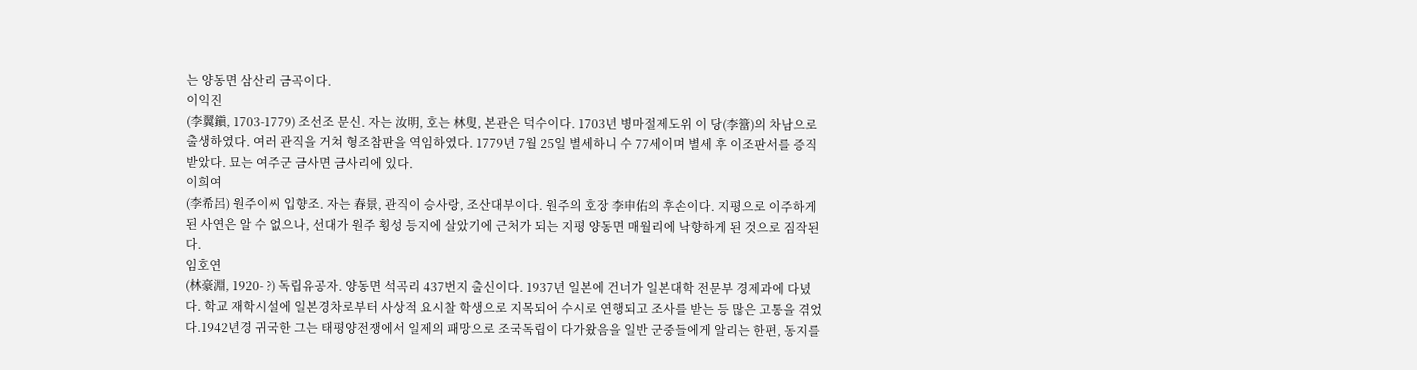는 양동면 삼산리 금곡이다.
이익진
(李翼鎭, 1703-1779) 조선조 문신. 자는 汝明, 호는 林叟, 본관은 덕수이다. 1703년 병마절제도위 이 당(李簹)의 차남으로 출생하였다. 여러 관직을 거쳐 형조참판을 역임하였다. 1779년 7월 25일 별세하니 수 77세이며 별세 후 이조판서를 증직 받았다. 묘는 여주군 금사면 금사리에 있다.
이희여
(李希呂) 원주이씨 입향조. 자는 春景, 관직이 승사랑, 조산대부이다. 원주의 호장 李申佑의 후손이다. 지평으로 이주하게 된 사연은 알 수 없으나, 선대가 원주 횡성 등지에 살았기에 근처가 되는 지평 양동면 매월리에 낙향하게 된 것으로 짐작된다.
임호연
(林豪淵, 1920- ?) 독립유공자. 양동면 석곡리 437번지 출신이다. 1937년 일본에 건너가 일본대학 전문부 경제과에 다녔다. 학교 재학시설에 일본경차로부터 사상적 요시찰 학생으로 지목되어 수시로 연행되고 조사를 받는 등 많은 고통을 겪었다.1942년경 귀국한 그는 태평양전쟁에서 일제의 패망으로 조국독립이 다가왔음을 일반 군중들에게 알리는 한편, 동지를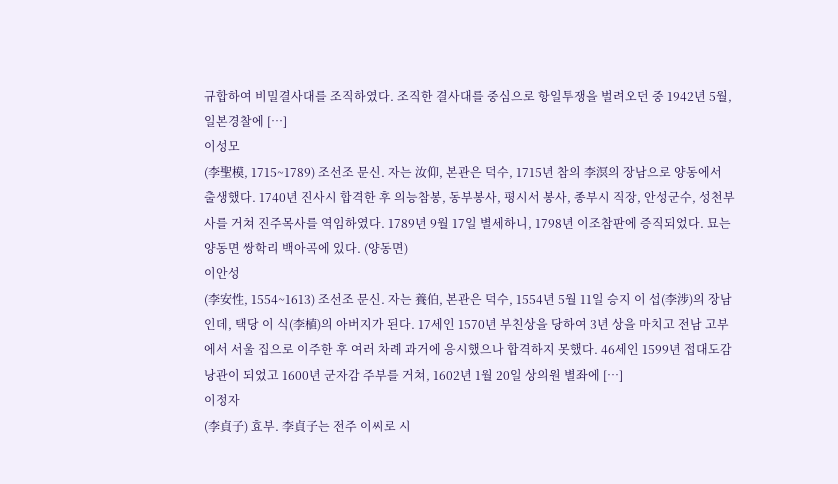규합하여 비밀결사대를 조직하였다. 조직한 결사대를 중심으로 항일투쟁을 벌려오던 중 1942년 5월, 일본경찰에 […]
이성모
(李聖模, 1715~1789) 조선조 문신. 자는 汝仰, 본관은 덕수, 1715년 참의 李溟의 장남으로 양동에서 출생했다. 1740년 진사시 합격한 후 의능참봉, 동부봉사, 평시서 봉사, 종부시 직장, 안성군수, 성천부사를 거쳐 진주목사를 역임하였다. 1789년 9월 17일 별세하니, 1798년 이조참판에 증직되었다. 묘는 양동면 쌍학리 백아곡에 있다. (양동면)
이안성
(李安性, 1554~1613) 조선조 문신. 자는 養伯, 본관은 덕수, 1554년 5월 11일 승지 이 섭(李涉)의 장남인데, 택당 이 식(李植)의 아버지가 된다. 17세인 1570년 부친상을 당하여 3년 상을 마치고 전남 고부에서 서울 집으로 이주한 후 여러 차례 과거에 응시했으나 합격하지 못했다. 46세인 1599년 접대도감 낭관이 되었고 1600년 군자감 주부를 거쳐, 1602년 1월 20일 상의원 별좌에 […]
이정자
(李貞子) 효부. 李貞子는 전주 이씨로 시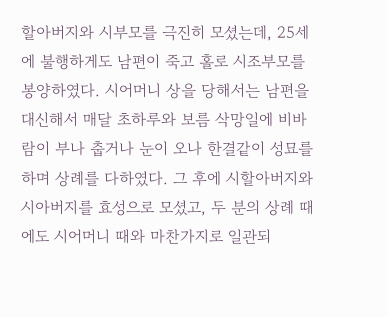할아버지와 시부모를 극진히 모셨는데, 25세에 불행하게도 남편이 죽고 홀로 시조부모를 봉양하였다. 시어머니 상을 당해서는 남편을 대신해서 매달 초하루와 보름 삭망일에 비바람이 부나 춥거나 눈이 오나 한결같이 성묘를 하며 상례를 다하였다. 그 후에 시할아버지와 시아버지를 효성으로 모셨고, 두 분의 상례 때에도 시어머니 때와 마찬가지로 일관되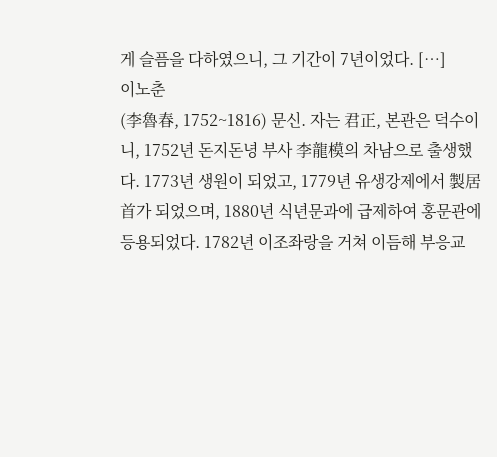게 슬픔을 다하였으니, 그 기간이 7년이었다. […]
이노춘
(李魯春, 1752~1816) 문신. 자는 君正, 본관은 덕수이니, 1752년 돈지돈녕 부사 李龍模의 차남으로 출생했다. 1773년 생원이 되었고, 1779년 유생강제에서 製居首가 되었으며, 1880년 식년문과에 급제하여 홍문관에 등용되었다. 1782년 이조좌랑을 거쳐 이듬해 부응교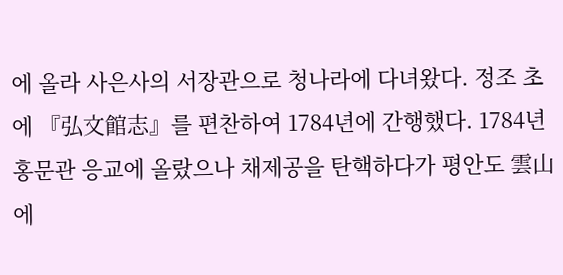에 올라 사은사의 서장관으로 청나라에 다녀왔다. 정조 초에 『弘文館志』를 편찬하여 1784년에 간행했다. 1784년 홍문관 응교에 올랐으나 채제공을 탄핵하다가 평안도 雲山에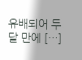유배되어 두 달 만에 […]